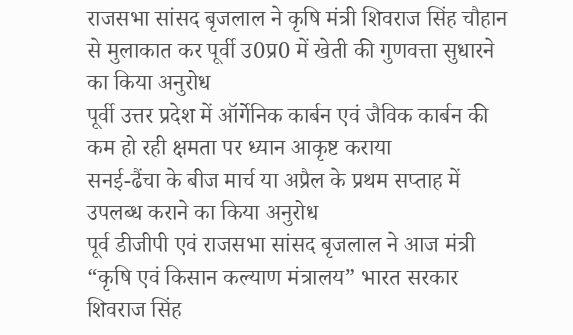राजसभा सांसद बृजलाल ने कृषि मंत्री शिवराज सिंह चौहान से मुलाकात कर पूर्वी उ0प्र0 में खेती की गुणवत्ता सुधारने का किया अनुरोध
पूर्वी उत्तर प्रदेश में ऑर्गेनिक कार्बन एवं जैविक कार्बन की कम हो रही क्षमता पर ध्यान आकृष्ट कराया
सनई-ढैंचा के बीज मार्च या अप्रैल के प्रथम सप्ताह में उपलब्ध कराने का किया अनुरोध
पूर्व डीजीपी एवं राजसभा सांसद बृजलाल ने आज मंत्री “कृषि एवं किसान कल्याण मंत्रालय” भारत सरकार शिवराज सिंह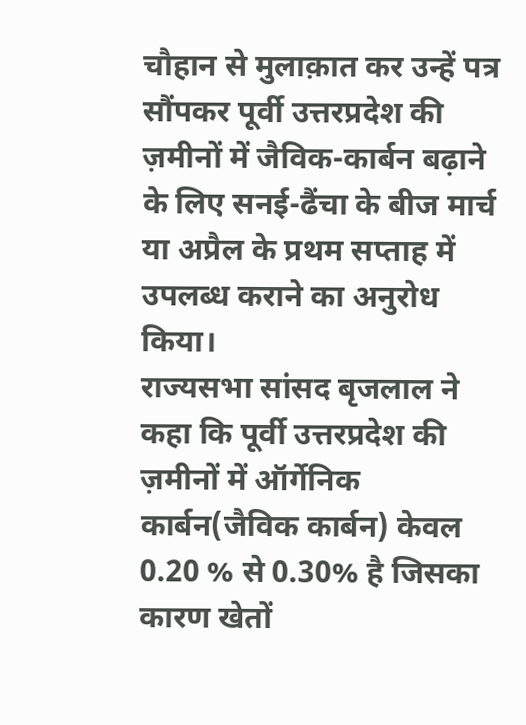चौहान से मुलाक़ात कर उन्हें पत्र सौंपकर पूर्वी उत्तरप्रदेश की ज़मीनों में जैविक-कार्बन बढ़ाने के लिए सनई-ढैंचा के बीज मार्च या अप्रैल के प्रथम सप्ताह में उपलब्ध कराने का अनुरोध किया।
राज्यसभा सांसद बृजलाल ने कहा कि पूर्वी उत्तरप्रदेश की ज़मीनों में ऑर्गेनिक कार्बन(जैविक कार्बन) केवल 0.20 % से 0.30% है जिसका कारण खेतों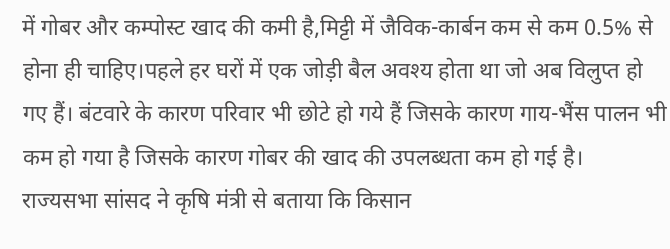में गोबर और कम्पोस्ट खाद की कमी है,मिट्टी में जैविक-कार्बन कम से कम 0.5% से होना ही चाहिए।पहले हर घरों में एक जोड़ी बैल अवश्य होता था जो अब विलुप्त हो गए हैं। बंटवारे के कारण परिवार भी छोटे हो गये हैं जिसके कारण गाय-भैंस पालन भी कम हो गया है जिसके कारण गोबर की खाद की उपलब्धता कम हो गई है।
राज्यसभा सांसद ने कृषि मंत्री से बताया कि किसान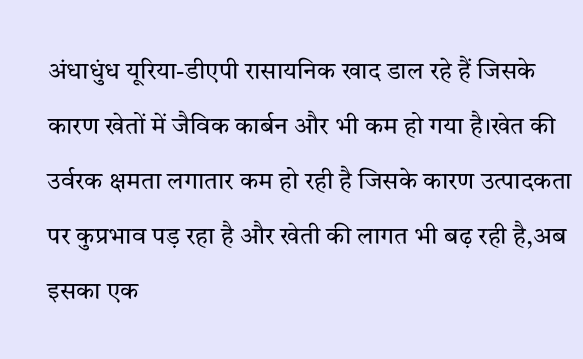अंधाधुंध यूरिया-डीएपी रासायनिक खाद डाल रहे हैं जिसके कारण खेतों में जैविक कार्बन और भी कम हो गया है।खेत की उर्वरक क्षमता लगातार कम हो रही है जिसके कारण उत्पादकता पर कुप्रभाव पड़ रहा है और खेती की लागत भी बढ़ रही है,अब इसका एक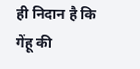ही निदान है कि गेंहू की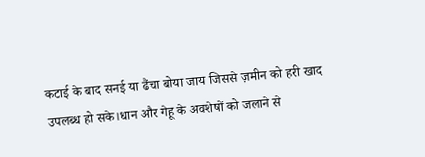कटाई के बाद सनई या ढैंचा बोया जाय जिससे ज़मीन को हरी खाद उपलब्ध हो सके।धान और गेहू के अवशेषों को जलाने से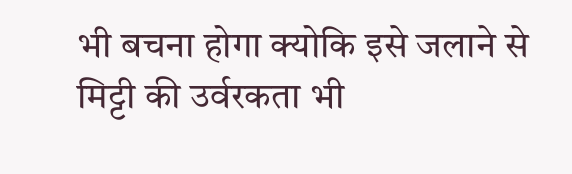भी बचना होगा क्योकि इसे जलाने से मिट्टी की उर्वरकता भी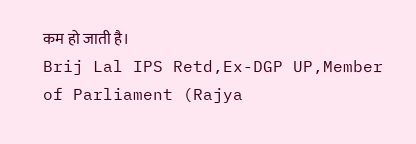कम हो जाती है।
Brij Lal IPS Retd,Ex-DGP UP,Member of Parliament (Rajya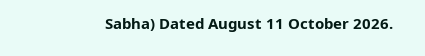Sabha) Dated August 11 October 2026.